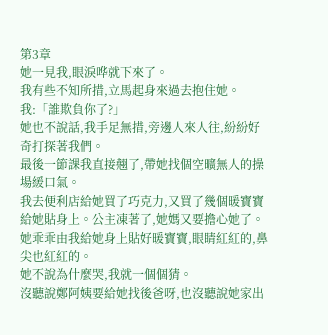第3章
她一見我,眼淚哗就下來了。
我有些不知所措,立馬起身來過去抱住她。
我:「誰欺負你了?」
她也不說話,我手足無措,旁邊人來人往,紛紛好奇打探著我們。
最後一節課我直接翹了,帶她找個空曠無人的操場緩口氣。
我去便利店給她買了巧克力,又買了幾個暖寶寶給她貼身上。公主凍著了,她媽又要擔心她了。
她乖乖由我給她身上貼好暖寶寶,眼睛紅紅的,鼻尖也紅紅的。
她不說為什麼哭,我就一個個猜。
沒聽說鄭阿姨要給她找後爸呀,也沒聽說她家出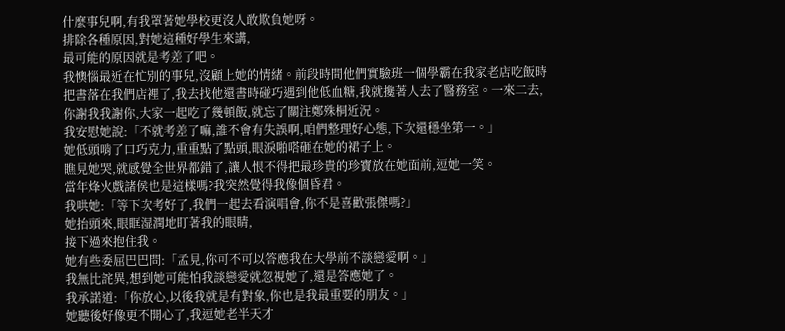什麼事兒啊,有我罩著她學校更沒人敢欺負她呀。
排除各種原因,對她這種好學生來講,
最可能的原因就是考差了吧。
我懊惱最近在忙別的事兒,沒顧上她的情緒。前段時間他們實驗班一個學霸在我家老店吃飯時把書落在我們店裡了,我去找他還書時碰巧遇到他低血糖,我就攙著人去了醫務室。一來二去,你謝我我謝你,大家一起吃了幾頓飯,就忘了關注鄭殊桐近況。
我安慰她說:「不就考差了嘛,誰不會有失誤啊,咱們整理好心態,下次還穩坐第一。」
她低頭啃了口巧克力,重重點了點頭,眼淚啪嗒砸在她的裙子上。
瞧見她哭,就感覺全世界都錯了,讓人恨不得把最珍貴的珍寶放在她面前,逗她一笑。
當年烽火戲諸侯也是這樣嗎?我突然覺得我像個昏君。
我哄她:「等下次考好了,我們一起去看演唱會,你不是喜歡張傑嗎?」
她抬頭來,眼眶湿潤地盯著我的眼睛,
接下過來抱住我。
她有些委屈巴巴問:「孟見,你可不可以答應我在大學前不談戀愛啊。」
我無比詫異,想到她可能怕我談戀愛就忽視她了,還是答應她了。
我承諾道:「你放心,以後我就是有對象,你也是我最重要的朋友。」
她聽後好像更不開心了,我逗她老半天才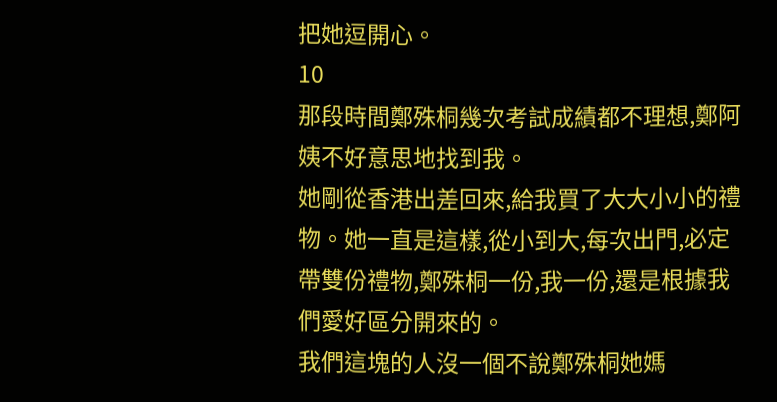把她逗開心。
10
那段時間鄭殊桐幾次考試成績都不理想,鄭阿姨不好意思地找到我。
她剛從香港出差回來,給我買了大大小小的禮物。她一直是這樣,從小到大,每次出門,必定帶雙份禮物,鄭殊桐一份,我一份,還是根據我們愛好區分開來的。
我們這塊的人沒一個不說鄭殊桐她媽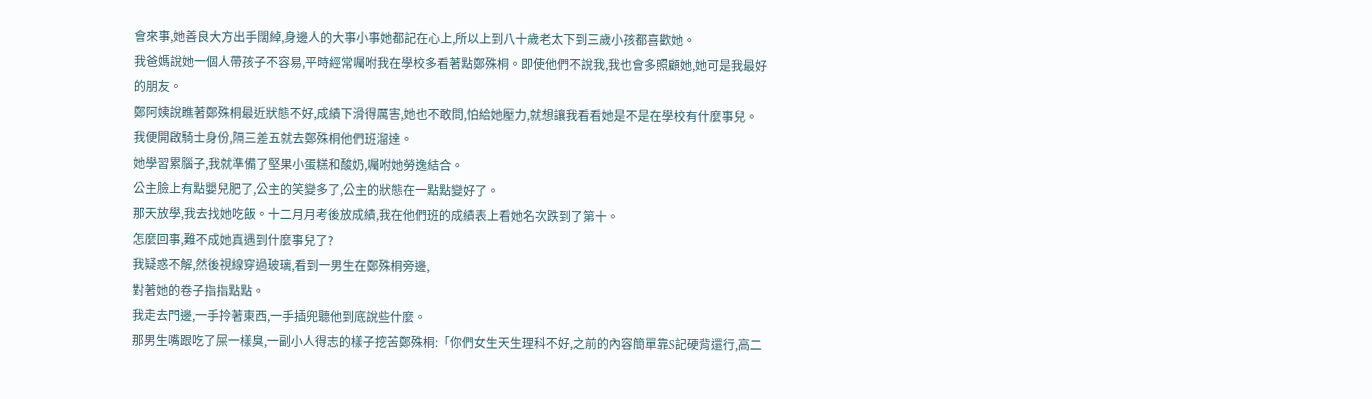會來事,她善良大方出手闊綽,身邊人的大事小事她都記在心上,所以上到八十歲老太下到三歲小孩都喜歡她。
我爸媽說她一個人帶孩子不容易,平時經常囑咐我在學校多看著點鄭殊桐。即使他們不說我,我也會多照顧她,她可是我最好的朋友。
鄭阿姨說瞧著鄭殊桐最近狀態不好,成績下滑得厲害,她也不敢問,怕給她壓力,就想讓我看看她是不是在學校有什麼事兒。
我便開啟騎士身份,隔三差五就去鄭殊桐他們班溜達。
她學習累腦子,我就準備了堅果小蛋糕和酸奶,囑咐她勞逸結合。
公主臉上有點嬰兒肥了,公主的笑變多了,公主的狀態在一點點變好了。
那天放學,我去找她吃飯。十二月月考後放成績,我在他們班的成績表上看她名次跌到了第十。
怎麼回事,難不成她真遇到什麼事兒了?
我疑惑不解,然後視線穿過玻璃,看到一男生在鄭殊桐旁邊,
對著她的卷子指指點點。
我走去門邊,一手拎著東西,一手插兜聽他到底說些什麼。
那男生嘴跟吃了屎一樣臭,一副小人得志的樣子挖苦鄭殊桐:「你們女生天生理科不好,之前的內容簡單靠S記硬背還行,高二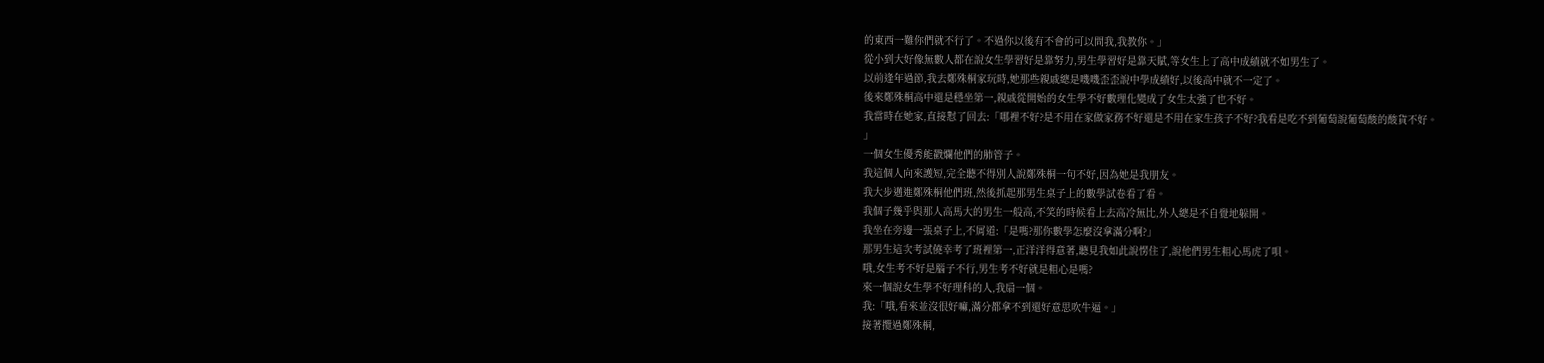的東西一難你們就不行了。不過你以後有不會的可以問我,我教你。」
從小到大好像無數人都在說女生學習好是靠努力,男生學習好是靠天賦,等女生上了高中成績就不如男生了。
以前逢年過節,我去鄭殊桐家玩時,她那些親戚總是嘰嘰歪歪說中學成績好,以後高中就不一定了。
後來鄭殊桐高中還是穩坐第一,親戚從開始的女生學不好數理化變成了女生太強了也不好。
我當時在她家,直接懟了回去:「哪裡不好?是不用在家做家務不好還是不用在家生孩子不好?我看是吃不到葡萄說葡萄酸的酸貨不好。
」
一個女生優秀能戳爛他們的肺管子。
我這個人向來護短,完全聽不得別人說鄭殊桐一句不好,因為她是我朋友。
我大步邁進鄭殊桐他們班,然後抓起那男生桌子上的數學試卷看了看。
我個子幾乎與那人高馬大的男生一般高,不笑的時候看上去高冷無比,外人總是不自覺地躲開。
我坐在旁邊一張桌子上,不屑道:「是嗎?那你數學怎麼沒拿滿分啊?」
那男生這次考試僥幸考了班裡第一,正洋洋得意著,聽見我如此說愣住了,說他們男生粗心馬虎了唄。
哦,女生考不好是腦子不行,男生考不好就是粗心是嗎?
來一個說女生學不好理科的人,我扇一個。
我:「哦,看來並沒很好嘛,滿分都拿不到還好意思吹牛逼。」
接著攬過鄭殊桐,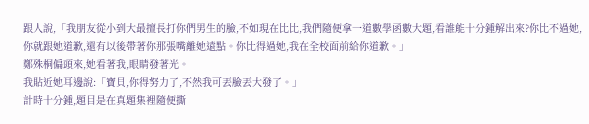跟人說,「我朋友從小到大最擅長打你們男生的臉,不如現在比比,我們隨便拿一道數學函數大題,看誰能十分鍾解出來?你比不過她,你就跟她道歉,還有以後帶著你那張嘴離她遠點。你比得過她,我在全校面前給你道歉。」
鄭殊桐偏頭來,她看著我,眼睛發著光。
我貼近她耳邊說:「寶貝,你得努力了,不然我可丟臉丟大發了。」
計時十分鍾,題目是在真題集裡隨便撕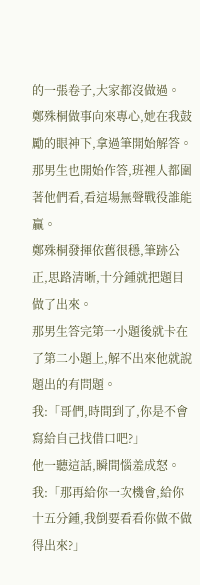的一張卷子,大家都沒做過。
鄭殊桐做事向來專心,她在我鼓勵的眼神下,拿過筆開始解答。
那男生也開始作答,班裡人都圍著他們看,看這場無聲戰役誰能贏。
鄭殊桐發揮依舊很穩,筆跡公正,思路清晰,十分鍾就把題目做了出來。
那男生答完第一小題後就卡在了第二小題上,解不出來他就說題出的有問題。
我:「哥們,時間到了,你是不會寫給自己找借口吧?」
他一聽這話,瞬間惱羞成怒。
我:「那再給你一次機會,給你十五分鍾,我倒要看看你做不做得出來?」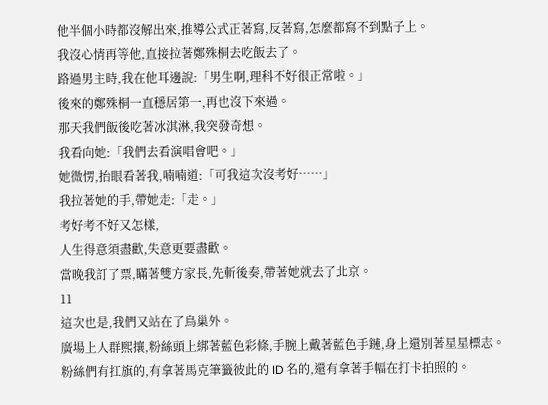他半個小時都沒解出來,推導公式正著寫,反著寫,怎麼都寫不到點子上。
我沒心情再等他,直接拉著鄭殊桐去吃飯去了。
路過男主時,我在他耳邊說:「男生啊,理科不好很正常啦。」
後來的鄭殊桐一直穩居第一,再也沒下來過。
那天我們飯後吃著冰淇淋,我突發奇想。
我看向她:「我們去看演唱會吧。」
她微愣,抬眼看著我,喃喃道:「可我這次沒考好……」
我拉著她的手,帶她走:「走。」
考好考不好又怎樣,
人生得意須盡歡,失意更要盡歡。
當晚我訂了票,瞞著雙方家長,先斬後奏,帶著她就去了北京。
11
這次也是,我們又站在了鳥巢外。
廣場上人群熙攘,粉絲頭上綁著藍色彩條,手腕上戴著藍色手鏈,身上還別著星星標志。
粉絲們有扛旗的,有拿著馬克筆籤彼此的 ID 名的,還有拿著手幅在打卡拍照的。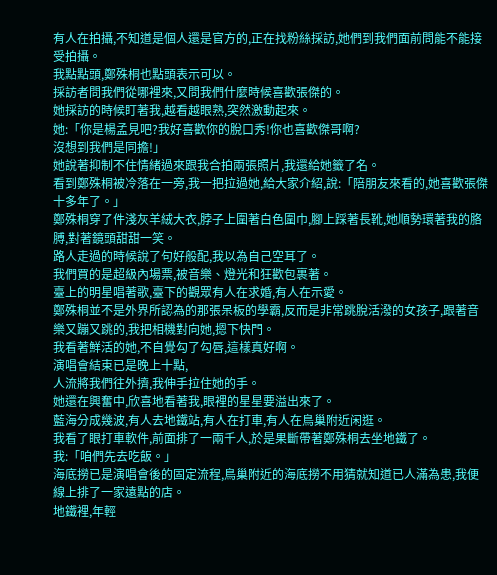有人在拍攝,不知道是個人還是官方的,正在找粉絲採訪,她們到我們面前問能不能接受拍攝。
我點點頭,鄭殊桐也點頭表示可以。
採訪者問我們從哪裡來,又問我們什麼時候喜歡張傑的。
她採訪的時候盯著我,越看越眼熟,突然激動起來。
她:「你是楊孟見吧?我好喜歡你的脫口秀!你也喜歡傑哥啊?
沒想到我們是同擔!」
她說著抑制不住情緒過來跟我合拍兩張照片,我還給她籤了名。
看到鄭殊桐被冷落在一旁,我一把拉過她,給大家介紹,說:「陪朋友來看的,她喜歡張傑十多年了。」
鄭殊桐穿了件淺灰羊絨大衣,脖子上圍著白色圍巾,腳上踩著長靴,她順勢環著我的胳膊,對著鏡頭甜甜一笑。
路人走過的時候說了句好般配,我以為自己空耳了。
我們買的是超級內場票,被音樂、燈光和狂歡包裹著。
臺上的明星唱著歌,臺下的觀眾有人在求婚,有人在示愛。
鄭殊桐並不是外界所認為的那張呆板的學霸,反而是非常跳脫活潑的女孩子,跟著音樂又蹦又跳的,我把相機對向她,摁下快門。
我看著鮮活的她,不自覺勾了勾唇,這樣真好啊。
演唱會結束已是晚上十點,
人流將我們往外擠,我伸手拉住她的手。
她還在興奮中,欣喜地看著我,眼裡的星星要溢出來了。
藍海分成幾波,有人去地鐵站,有人在打車,有人在鳥巢附近闲逛。
我看了眼打車軟件,前面排了一兩千人,於是果斷帶著鄭殊桐去坐地鐵了。
我:「咱們先去吃飯。」
海底撈已是演唱會後的固定流程,鳥巢附近的海底撈不用猜就知道已人滿為患,我便線上排了一家遠點的店。
地鐵裡,年輕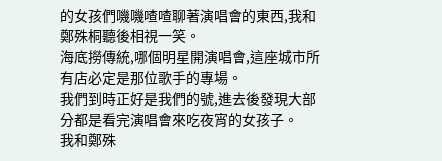的女孩們嘰嘰喳喳聊著演唱會的東西,我和鄭殊桐聽後相視一笑。
海底撈傳統,哪個明星開演唱會,這座城市所有店必定是那位歌手的專場。
我們到時正好是我們的號,進去後發現大部分都是看完演唱會來吃夜宵的女孩子。
我和鄭殊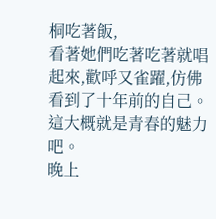桐吃著飯,
看著她們吃著吃著就唱起來,歡呼又雀躍,仿佛看到了十年前的自己。這大概就是青春的魅力吧。
晚上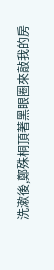洗漱後,鄭殊桐頂著黑眼圈來敲我的房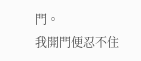門。
我開門便忍不住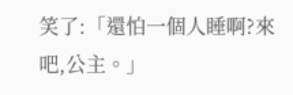笑了:「還怕一個人睡啊?來吧,公主。」